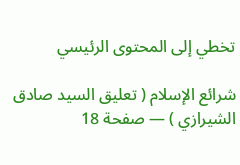تخطي إلى المحتوى الرئيسي

شرائع الإسلام ( تعليق السيد صادق الشيرازي ) — صفحة 18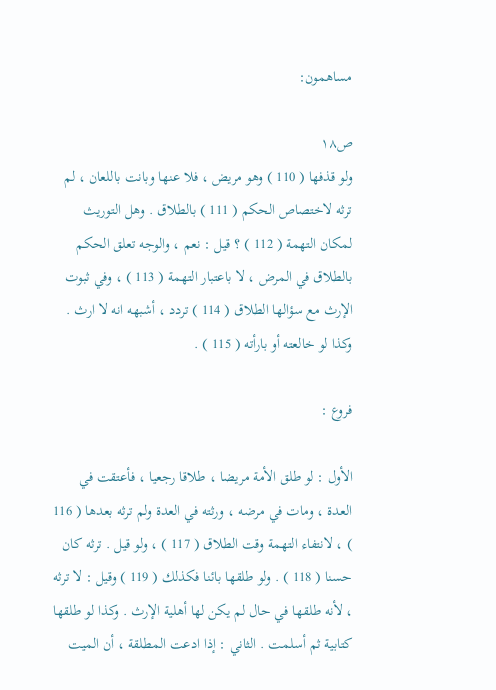مساهمون:

ص١٨
ولو قذفها ( 110 ) وهو مريض ، فلا عنها وبانت باللعان ، لم ترثه لاختصاص الحكم ( 111 ) بالطلاق . وهل التوريث لمكان التهمة ( 112 ) ؟ قيل : نعم ، والوجه تعلق الحكم بالطلاق في المرض ، لا باعتبار التهمة ( 113 ) ، وفي ثبوت الإرث مع سؤالها الطلاق ( 114 ) تردد ، أشبهه انه لا ارث . وكذا لو خالعته أو بارأته ( 115 ) .

فروع :

الأول : لو طلق الأمة مريضا ، طلاقا رجعيا ، فأعتقت في العدة ، ومات في مرضه ، ورثته في العدة ولم ترثه بعدها ( 116 ) ، لانتفاء التهمة وقت الطلاق ( 117 ) ، ولو قيل . ترثه كان حسنا ( 118 ) . ولو طلقها بائنا فكذلك ( 119 ) وقيل : لا ترثه ، لأنه طلقها في حال لم يكن لها أهلية الإرث . وكذا لو طلقها كتابية ثم أسلمت . الثاني : إذا ادعت المطلقة ، أن الميت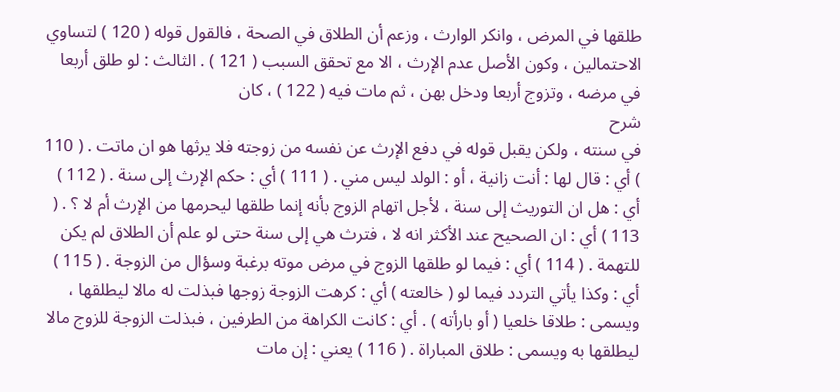طلقها في المرض ، وانكر الوارث ، وزعم أن الطلاق في الصحة ، فالقول قوله ( 120 ) لتساوي الاحتمالين ، وكون الأصل عدم الإرث ، الا مع تحقق السبب ( 121 ) . الثالث : لو طلق أربعا في مرضه ، وتزوج أربعا ودخل بهن ، ثم مات فيه ( 122 ) ، كان
شرح
في سنته ، ولكن يقبل قوله في دفع الإرث عن نفسه من زوجته فلا يرثها هو ان ماتت . ( 110 ) أي : قال لها : أنت زانية ، أو : الولد ليس مني . ( 111 ) أي : حكم الإرث إلى سنة . ( 112 ) أي : هل ان التوريث إلى سنة ، لأجل اتهام الزوج بأنه إنما طلقها ليحرمها من الإرث أم لا ؟ . ( 113 ) أي : ان الصحيح عند الأكثر انه لا ، فترث هي إلى سنة حتى لو علم أن الطلاق لم يكن للتهمة . ( 114 ) أي : فيما لو طلقها الزوج في مرض موته برغبة وسؤال من الزوجة . ( 115 ) أي : وكذا يأتي التردد فيما لو ( خالعته ) أي : كرهت الزوجة زوجها فبذلت له مالا ليطلقها ، ويسمى : طلاقا خلعيا ( أو بارأته ) . أي : كانت الكراهة من الطرفين ، فبذلت الزوجة للزوج مالا ليطلقها به ويسمى : طلاق المباراة . ( 116 ) يعني : إن مات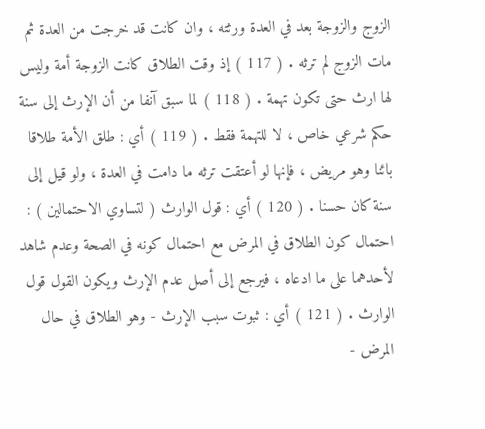الزوج والزوجة بعد في العدة ورثته ، وان كانت قد خرجت من العدة ثم مات الزوج لم ترثه . ( 117 ) إذ وقت الطلاق كانت الزوجة أمة وليس لها ارث حتى تكون تهمة . ( 118 ) لما سبق آنفا من أن الإرث إلى سنة حكم شرعي خاص ، لا للتهمة فقط . ( 119 ) أي : طلق الأمة طلاقا بائنا وهو مريض ، فإنها لو أعتقت ترثه ما دامت في العدة ، ولو قيل إلى سنة كان حسنا . ( 120 ) أي : قول الوارث ( لتساوي الاحتمالين ) : احتمال كون الطلاق في المرض مع احتمال كونه في الصحة وعدم شاهد لأحدهما على ما ادعاه ، فيرجع إلى أصل عدم الإرث ويكون القول قول الوارث . ( 121 ) أي : ثبوت سبب الإرث - وهو الطلاق في حال المرض -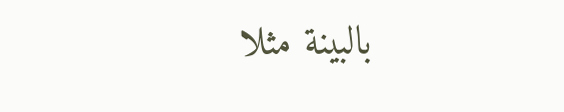بالبينة مثلا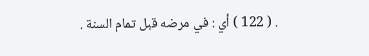. ( 122 ) أي : في مرضه قبل تمام السنة .